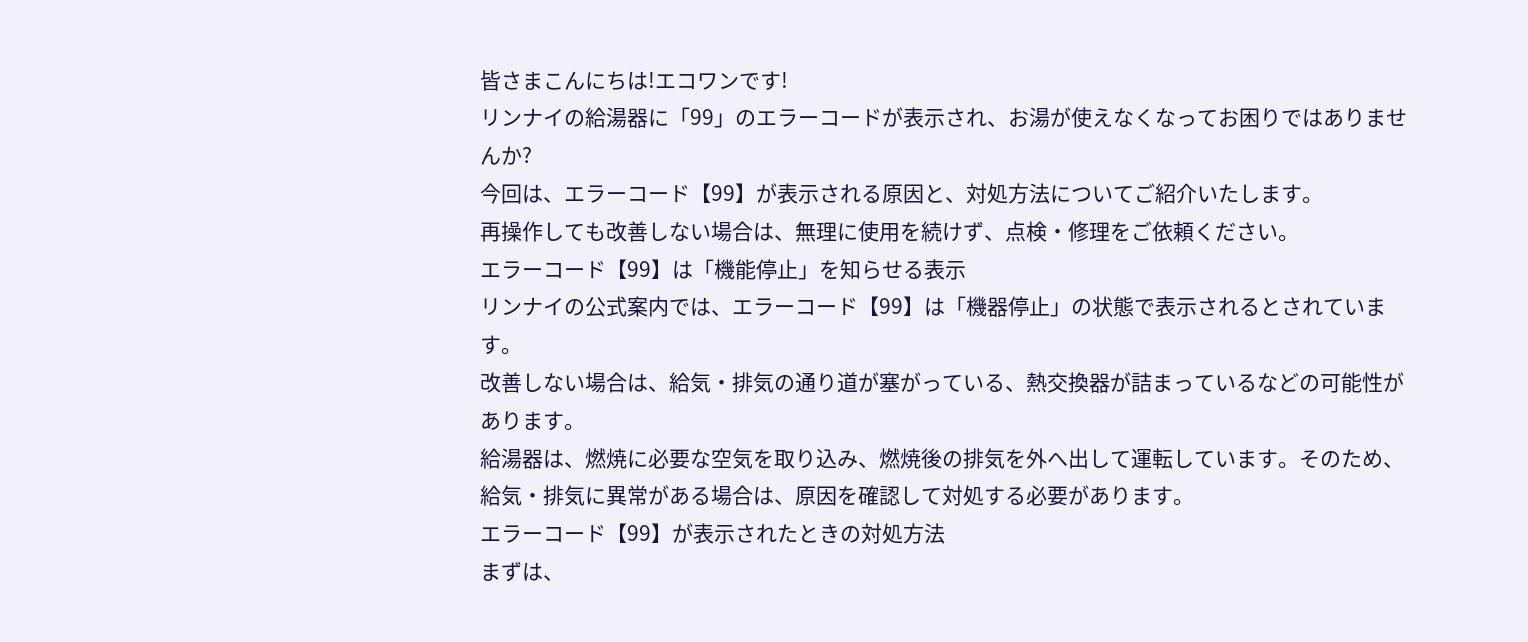皆さまこんにちは!エコワンです!
リンナイの給湯器に「99」のエラーコードが表示され、お湯が使えなくなってお困りではありませんか?
今回は、エラーコード【99】が表示される原因と、対処方法についてご紹介いたします。
再操作しても改善しない場合は、無理に使用を続けず、点検・修理をご依頼ください。
エラーコード【99】は「機能停止」を知らせる表示
リンナイの公式案内では、エラーコード【99】は「機器停止」の状態で表示されるとされています。
改善しない場合は、給気・排気の通り道が塞がっている、熱交換器が詰まっているなどの可能性があります。
給湯器は、燃焼に必要な空気を取り込み、燃焼後の排気を外へ出して運転しています。そのため、給気・排気に異常がある場合は、原因を確認して対処する必要があります。
エラーコード【99】が表示されたときの対処方法
まずは、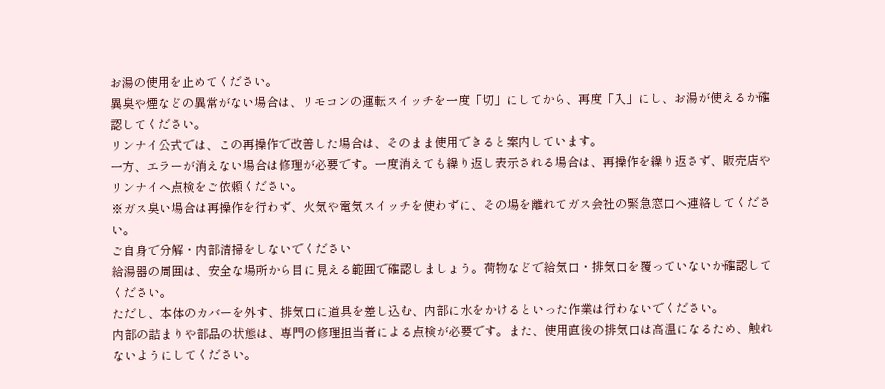お湯の使用を止めてください。
異臭や煙などの異常がない場合は、リモコンの運転スイッチを一度「切」にしてから、再度「入」にし、お湯が使えるか確認してください。
リンナイ公式では、この再操作で改善した場合は、そのまま使用できると案内しています。
一方、エラーが消えない場合は修理が必要です。一度消えても繰り返し表示される場合は、再操作を繰り返さず、販売店やリンナイへ点検をご依頼ください。
※ガス臭い場合は再操作を行わず、火気や電気スイッチを使わずに、その場を離れてガス会社の緊急窓口へ連絡してください。
ご自身で分解・内部清掃をしないでください
給湯器の周囲は、安全な場所から目に見える範囲で確認しましょう。荷物などで給気口・排気口を覆っていないか確認してください。
ただし、本体のカバーを外す、排気口に道具を差し込む、内部に水をかけるといった作業は行わないでください。
内部の詰まりや部品の状態は、専門の修理担当者による点検が必要です。また、使用直後の排気口は高温になるため、触れないようにしてください。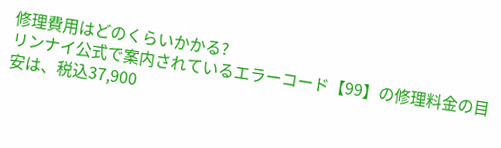修理費用はどのくらいかかる?
リンナイ公式で案内されているエラーコード【99】の修理料金の目安は、税込37,900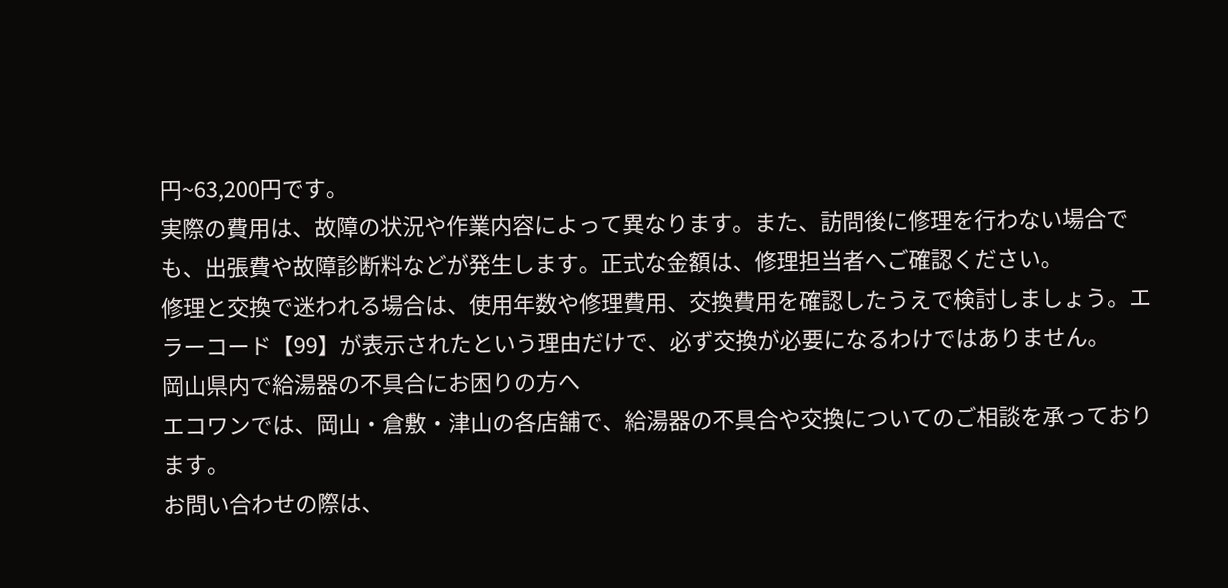円~63,200円です。
実際の費用は、故障の状況や作業内容によって異なります。また、訪問後に修理を行わない場合でも、出張費や故障診断料などが発生します。正式な金額は、修理担当者へご確認ください。
修理と交換で迷われる場合は、使用年数や修理費用、交換費用を確認したうえで検討しましょう。エラーコード【99】が表示されたという理由だけで、必ず交換が必要になるわけではありません。
岡山県内で給湯器の不具合にお困りの方へ
エコワンでは、岡山・倉敷・津山の各店舗で、給湯器の不具合や交換についてのご相談を承っております。
お問い合わせの際は、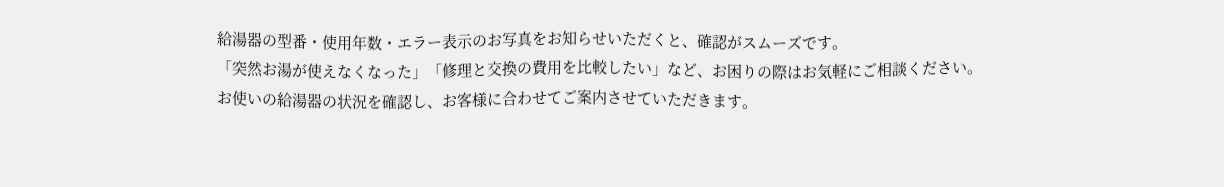給湯器の型番・使用年数・エラー表示のお写真をお知らせいただくと、確認がスムーズです。
「突然お湯が使えなくなった」「修理と交換の費用を比較したい」など、お困りの際はお気軽にご相談ください。
お使いの給湯器の状況を確認し、お客様に合わせてご案内させていただきます。